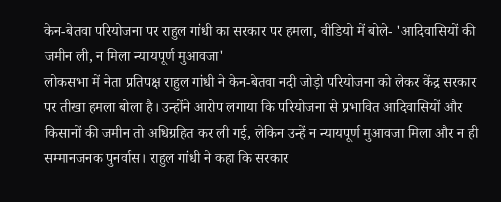केन-बेतवा परियोजना पर राहुल गांधी का सरकार पर हमला, वीडियो में बोले- 'आदिवासियों की जमीन ली, न मिला न्यायपूर्ण मुआवजा'
लोकसभा में नेता प्रतिपक्ष राहुल गांधी ने केन-बेतवा नदी जोड़ो परियोजना को लेकर केंद्र सरकार पर तीखा हमला बोला है। उन्होंने आरोप लगाया कि परियोजना से प्रभावित आदिवासियों और किसानों की जमीन तो अधिग्रहित कर ली गई, लेकिन उन्हें न न्यायपूर्ण मुआवजा मिला और न ही सम्मानजनक पुनर्वास। राहुल गांधी ने कहा कि सरकार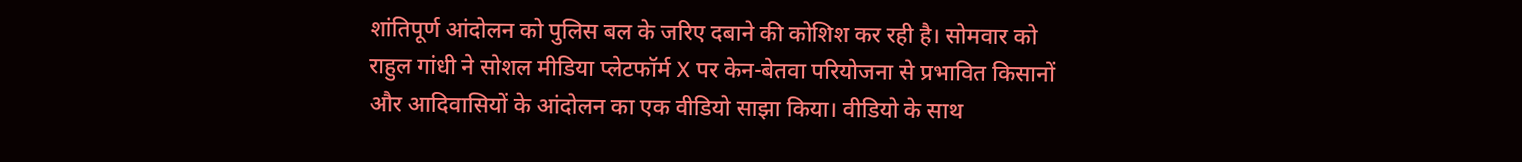शांतिपूर्ण आंदोलन को पुलिस बल के जरिए दबाने की कोशिश कर रही है। सोमवार को राहुल गांधी ने सोशल मीडिया प्लेटफॉर्म X पर केन-बेतवा परियोजना से प्रभावित किसानों और आदिवासियों के आंदोलन का एक वीडियो साझा किया। वीडियो के साथ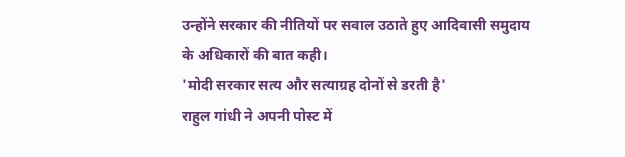उन्होंने सरकार की नीतियों पर सवाल उठाते हुए आदिवासी समुदाय के अधिकारों की बात कही।
'मोदी सरकार सत्य और सत्याग्रह दोनों से डरती है'
राहुल गांधी ने अपनी पोस्ट में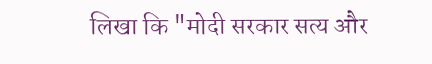लिखा कि "मोदी सरकार सत्य और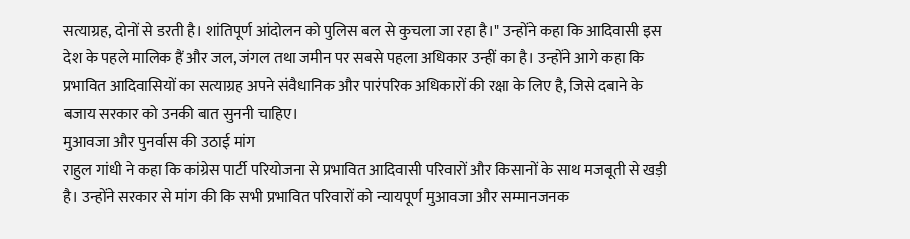सत्याग्रह, दोनों से डरती है। शांतिपूर्ण आंदोलन को पुलिस बल से कुचला जा रहा है।" उन्होंने कहा कि आदिवासी इस देश के पहले मालिक हैं और जल, जंगल तथा जमीन पर सबसे पहला अधिकार उन्हीं का है। उन्होंने आगे कहा कि प्रभावित आदिवासियों का सत्याग्रह अपने संवैधानिक और पारंपरिक अधिकारों की रक्षा के लिए है, जिसे दबाने के बजाय सरकार को उनकी बात सुननी चाहिए।
मुआवजा और पुनर्वास की उठाई मांग
राहुल गांधी ने कहा कि कांग्रेस पार्टी परियोजना से प्रभावित आदिवासी परिवारों और किसानों के साथ मजबूती से खड़ी है। उन्होंने सरकार से मांग की कि सभी प्रभावित परिवारों को न्यायपूर्ण मुआवजा और सम्मानजनक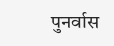पुनर्वास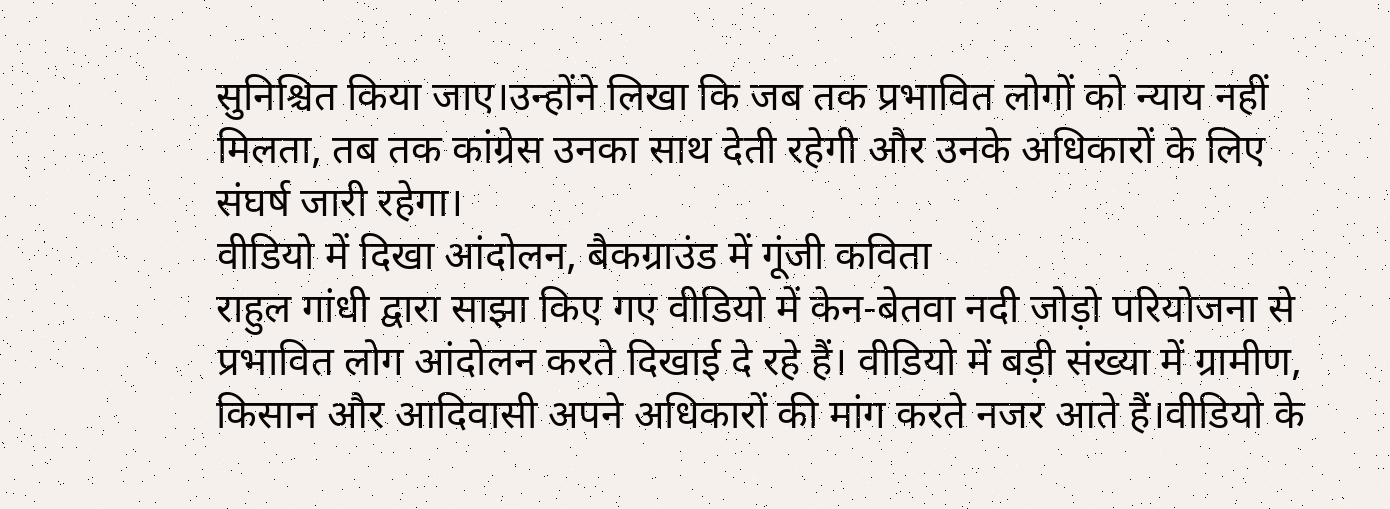सुनिश्चित किया जाए।उन्होंने लिखा कि जब तक प्रभावित लोगों को न्याय नहीं मिलता, तब तक कांग्रेस उनका साथ देती रहेगी और उनके अधिकारों के लिए संघर्ष जारी रहेगा।
वीडियो में दिखा आंदोलन, बैकग्राउंड में गूंजी कविता
राहुल गांधी द्वारा साझा किए गए वीडियो में केन-बेतवा नदी जोड़ो परियोजना से प्रभावित लोग आंदोलन करते दिखाई दे रहे हैं। वीडियो में बड़ी संख्या में ग्रामीण, किसान और आदिवासी अपने अधिकारों की मांग करते नजर आते हैं।वीडियो के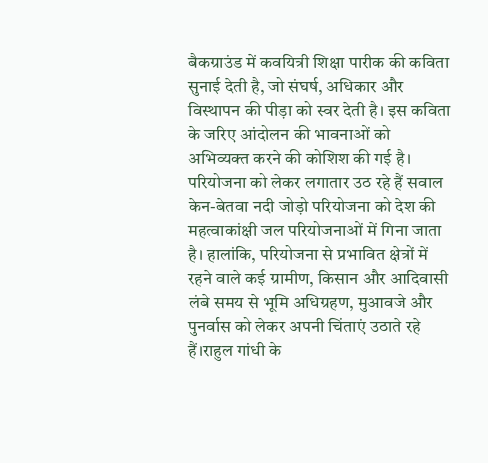बैकग्राउंड में कवयित्री शिक्षा पारीक की कविता सुनाई देती है, जो संघर्ष, अधिकार और विस्थापन की पीड़ा को स्वर देती है। इस कविता के जरिए आंदोलन की भावनाओं को अभिव्यक्त करने की कोशिश की गई है।
परियोजना को लेकर लगातार उठ रहे हैं सवाल
केन-बेतवा नदी जोड़ो परियोजना को देश की महत्वाकांक्षी जल परियोजनाओं में गिना जाता है। हालांकि, परियोजना से प्रभावित क्षेत्रों में रहने वाले कई ग्रामीण, किसान और आदिवासी लंबे समय से भूमि अधिग्रहण, मुआवजे और पुनर्वास को लेकर अपनी चिंताएं उठाते रहे हैं।राहुल गांधी के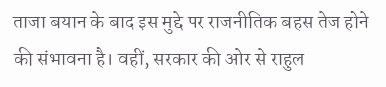ताजा बयान के बाद इस मुद्दे पर राजनीतिक बहस तेज होने की संभावना है। वहीं, सरकार की ओर से राहुल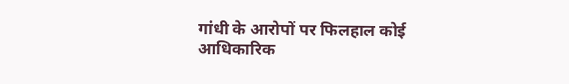गांधी के आरोपों पर फिलहाल कोई आधिकारिक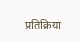प्रतिक्रिया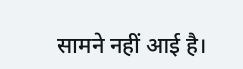सामने नहीं आई है।